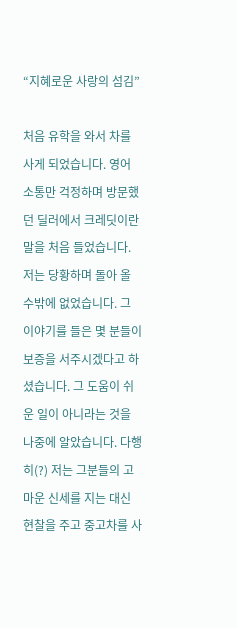“지혜로운 사랑의 섬김”

처음 유학을 와서 차를 사게 되었습니다. 영어 소통만 걱정하며 방문했던 딜러에서 크레딧이란 말을 처음 들었습니다. 저는 당황하며 돌아 올 수밖에 없었습니다. 그 이야기를 들은 몇 분들이 보증을 서주시겠다고 하셨습니다. 그 도움이 쉬운 일이 아니라는 것을 나중에 알았습니다. 다행히(?) 저는 그분들의 고마운 신세를 지는 대신 현찰을 주고 중고차를 사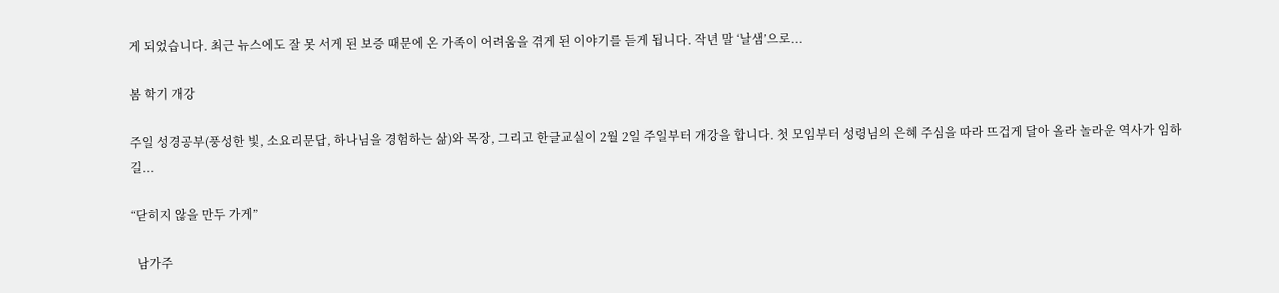게 되었습니다. 최근 뉴스에도 잘 못 서게 된 보증 때문에 온 가족이 어려움을 겪게 된 이야기를 듣게 됩니다. 작년 말 ‘날샘’으로...

봄 학기 개강

주일 성경공부(풍성한 빛, 소요리문답, 하나님을 경험하는 삶)와 목장, 그리고 한글교실이 2월 2일 주일부터 개강을 합니다. 첫 모임부터 성령님의 은혜 주심을 따라 뜨겁게 달아 올라 놀라운 역사가 임하길...

“닫히지 않을 만두 가게”

  남가주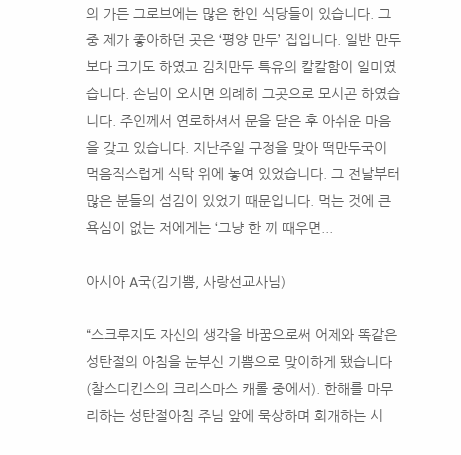의 가든 그로브에는 많은 한인 식당들이 있습니다. 그중 제가 좋아하던 곳은 ‘평양 만두’ 집입니다. 일반 만두보다 크기도 하였고 김치만두 특유의 칼칼함이 일미였습니다. 손님이 오시면 의례히 그곳으로 모시곤 하였습니다. 주인께서 연로하셔서 문을 닫은 후 아쉬운 마음을 갖고 있습니다. 지난주일 구정을 맞아 떡만두국이 먹음직스럽게 식탁 위에 놓여 있었습니다. 그 전날부터 많은 분들의 섬김이 있었기 때문입니다. 먹는 것에 큰 욕심이 없는 저에게는 ‘그냥 한 끼 때우면...

아시아 A국(김기쁨, 사랑선교사님)

“스크루지도 자신의 생각을 바꿈으로써 어제와 똑같은 성탄절의 아침을 눈부신 기쁨으로 맞이하게 됐습니다(찰스디킨스의 크리스마스 캐롤 중에서). 한해를 마무리하는 성탄절아침 주님 앞에 묵상하며 회개하는 시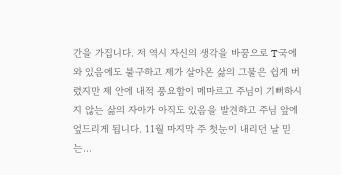간을 가집니다. 저 역시 자신의 생각을 바꿈으로 T국에 와 있음에도 불구하고 제가 살아온 삶의 그물은 쉽게 버렸지만 제 안에 내적 풍요함이 메마르고 주님이 기뻐하시지 않는 삶의 자아가 아직도 있음을 발견하고 주님 앞에 엎드리게 됩니다. 11월 마지막 주 첫눈이 내리던 날 믿는...